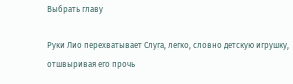Выбрать главу

Руки Лио перехватывает Слуга, легко, словно детскую игрушку, отшвыривая его прочь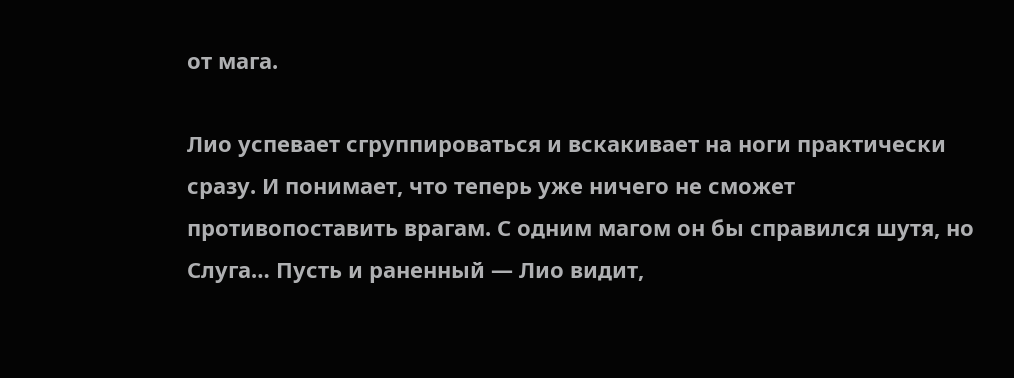от мага.

Лио успевает сгруппироваться и вскакивает на ноги практически сразу. И понимает, что теперь уже ничего не сможет противопоставить врагам. С одним магом он бы справился шутя, но Слуга… Пусть и раненный — Лио видит,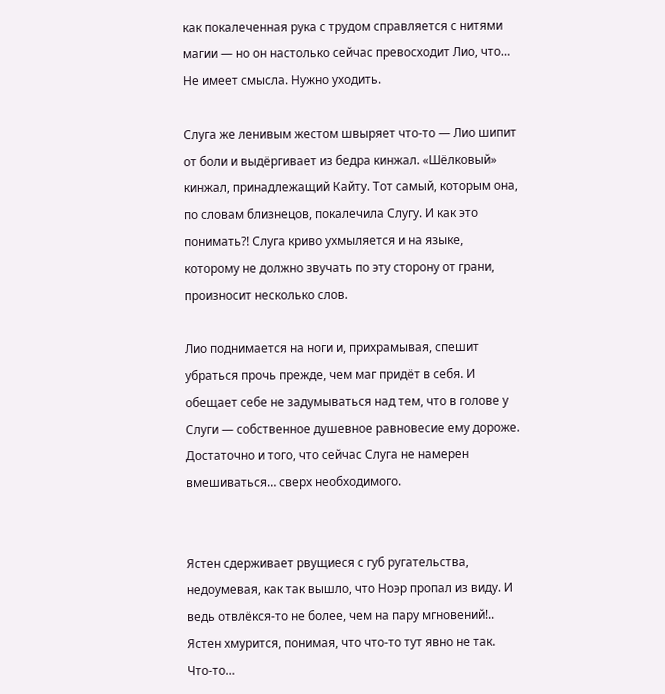как покалеченная рука с трудом справляется с нитями магии — но он настолько сейчас превосходит Лио, что… Не имеет смысла. Нужно уходить.

Слуга же ленивым жестом швыряет что-то — Лио шипит от боли и выдёргивает из бедра кинжал. «Шёлковый» кинжал, принадлежащий Кайту. Тот самый, которым она, по словам близнецов, покалечила Слугу. И как это понимать?! Слуга криво ухмыляется и на языке, которому не должно звучать по эту сторону от грани, произносит несколько слов.

Лио поднимается на ноги и, прихрамывая, спешит убраться прочь прежде, чем маг придёт в себя. И обещает себе не задумываться над тем, что в голове у Слуги — собственное душевное равновесие ему дороже. Достаточно и того, что сейчас Слуга не намерен вмешиваться… сверх необходимого.


Ястен сдерживает рвущиеся с губ ругательства, недоумевая, как так вышло, что Ноэр пропал из виду. И ведь отвлёкся-то не более, чем на пару мгновений!.. Ястен хмурится, понимая, что что-то тут явно не так. Что-то…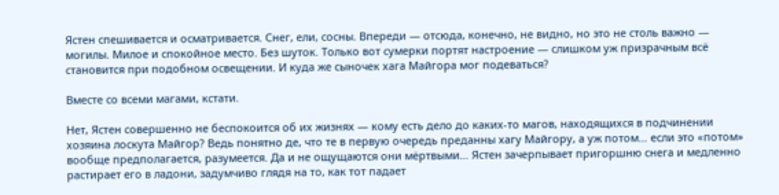Ястен спешивается и осматривается. Снег, ели, сосны. Впереди — отсюда, конечно, не видно, но это не столь важно — могилы. Милое и спокойное место. Без шуток. Только вот сумерки портят настроение — слишком уж призрачным всё становится при подобном освещении. И куда же сыночек хага Майгора мог подеваться?

Вместе со всеми магами, кстати.

Нет, Ястен совершенно не беспокоится об их жизнях — кому есть дело до каких-то магов, находящихся в подчинении хозяина лоскута Майгор? Ведь понятно де, что те в первую очередь преданны хагу Майгору, а уж потом… если это «потом» вообще предполагается, разумеется. Да и не ощущаются они мёртвыми… Ястен зачерпывает пригоршню снега и медленно растирает его в ладони, задумчиво глядя на то, как тот падает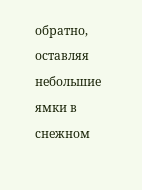обратно, оставляя небольшие ямки в снежном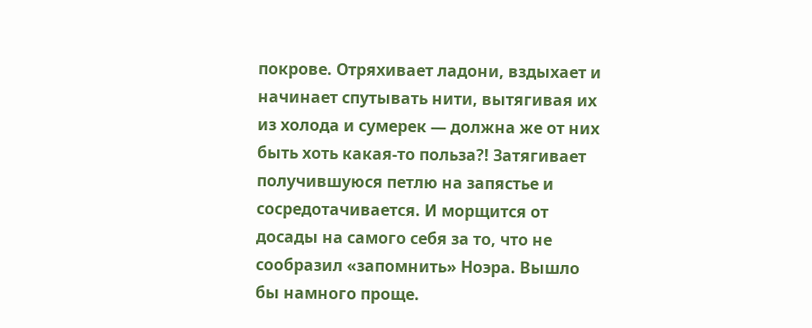покрове. Отряхивает ладони, вздыхает и начинает спутывать нити, вытягивая их из холода и сумерек — должна же от них быть хоть какая-то польза?! Затягивает получившуюся петлю на запястье и сосредотачивается. И морщится от досады на самого себя за то, что не сообразил «запомнить» Ноэра. Вышло бы намного проще.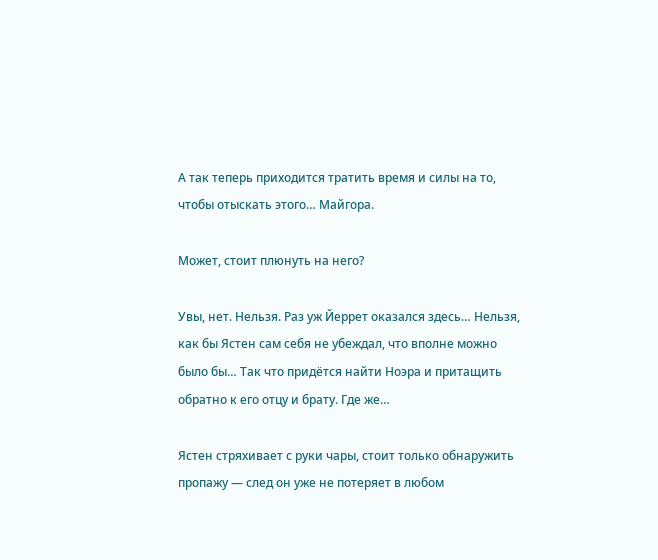А так теперь приходится тратить время и силы на то, чтобы отыскать этого… Майгора.

Может, стоит плюнуть на него?

Увы, нет. Нельзя. Раз уж Йеррет оказался здесь… Нельзя, как бы Ястен сам себя не убеждал, что вполне можно было бы… Так что придётся найти Ноэра и притащить обратно к его отцу и брату. Где же…

Ястен стряхивает с руки чары, стоит только обнаружить пропажу — след он уже не потеряет в любом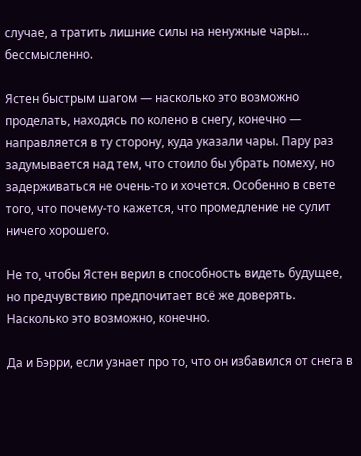случае, а тратить лишние силы на ненужные чары… бессмысленно.

Ястен быстрым шагом — насколько это возможно проделать, находясь по колено в снегу, конечно — направляется в ту сторону, куда указали чары. Пару раз задумывается над тем, что стоило бы убрать помеху, но задерживаться не очень-то и хочется. Особенно в свете того, что почему-то кажется, что промедление не сулит ничего хорошего.

Не то, чтобы Ястен верил в способность видеть будущее, но предчувствию предпочитает всё же доверять. Насколько это возможно, конечно.

Да и Бэрри, если узнает про то, что он избавился от снега в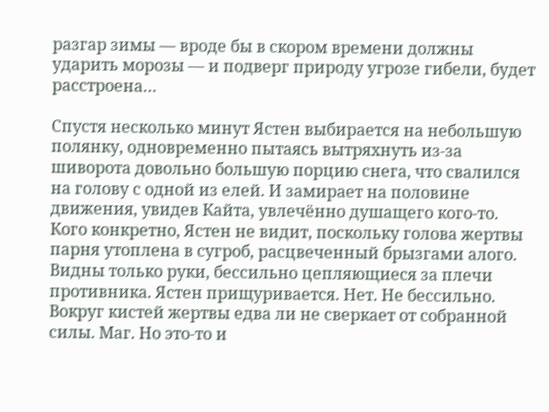разгар зимы — вроде бы в скором времени должны ударить морозы — и подверг природу угрозе гибели, будет расстроена…

Спустя несколько минут Ястен выбирается на небольшую полянку, одновременно пытаясь вытряхнуть из-за шиворота довольно большую порцию снега, что свалился на голову с одной из елей. И замирает на половине движения, увидев Кайта, увлечённо душащего кого-то. Кого конкретно, Ястен не видит, поскольку голова жертвы парня утоплена в сугроб, расцвеченный брызгами алого. Видны только руки, бессильно цепляющиеся за плечи противника. Ястен прищуривается. Нет. Не бессильно. Вокруг кистей жертвы едва ли не сверкает от собранной силы. Маг. Но это-то и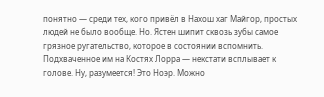понятно — среди тех, кого привёл в Нахош хаг Майгор, простых людей не было вообще. Но. Ястен шипит сквозь зубы самое грязное ругательство, которое в состоянии вспомнить. Подхваченное им на Костях Лорра — некстати всплывает к голове. Ну, разумеется! Это Ноэр. Можно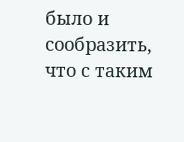было и сообразить, что с таким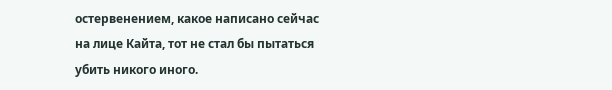остервенением, какое написано сейчас на лице Кайта, тот не стал бы пытаться убить никого иного.